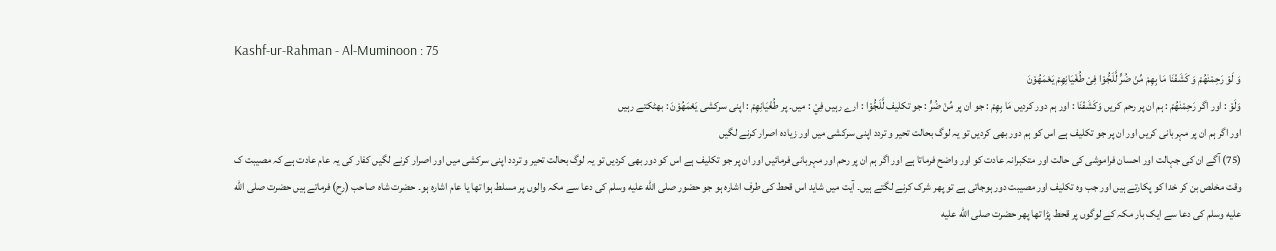Kashf-ur-Rahman - Al-Muminoon : 75
وَ لَوْ رَحِمْنٰهُمْ وَ كَشَفْنَا مَا بِهِمْ مِّنْ ضُرٍّ لَّلَجُّوْا فِیْ طُغْیَانِهِمْ یَعْمَهُوْنَ
وَلَوْ : اور اگر رَحِمْنٰهُمْ : ہم ان پر رحم کریں وَكَشَفْنَا : اور ہم دور کردیں مَا بِهِمْ : جو ان پر مِّنْ ضُرٍّ : جو تکلیف لَّلَجُّوْا : ارے رہیں فِيْ : میں۔ پر طُغْيَانِهِمْ : اپنی سرکشی يَعْمَهُوْنَ : بھٹکتے رہیں
اور اگر ہم ان پر مہربانی کریں اور ان پر جو تکلیف ہے اس کو ہم دور بھی کردیں تو یہ لوگ بحالت تحیر و تردد اپنی سرکشی میں اور زیادہ اصرار کرنے لگیں
(75) آگے ان کی جہالت اور احسان فراموشی کی حالت اور متکبرانہ عادت کو اور واضح فرماتا ہے اور اگر ہم ان پر رحم اور مہربانی فرمائیں اور ان پر جو تکلیف ہے اس کو دور بھی کردیں تو یہ لوگ بحالت تحیر و تردد اپنی سرکشی میں اور اصرار کرنے لگیں کفار کی یہ عام عادت ہے کہ مصیبت ک وقت مخلص بن کر خدا کو پکارتے ہیں اور جب وہ تکلیف اور مصیبت دور ہوجاتی ہے تو پھر شرک کرنے لگتے ہیں۔ آیت میں شاید اس قحط کی طرف اشارہ ہو جو حضور صلى الله عليه وسلم کی دعا سے مکہ والوں پر مسلط ہوا تھا یا عام اشارہ ہو۔ حضرت شاہ صاحب (رح) فرماتے ہیں حضرت صلى الله عليه وسلم کی دعا سے ایک بار مکہ کے لوگوں پر قحط پڑا تھا پھر حضرت صلى الله عليه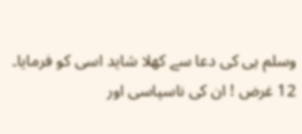وسلم ہی کی دعا سے کھلا شاید اسی کو فرمایا۔ 12 غرض ! ان کی ناسپاسی اور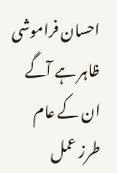احسان فراموشی ظاہر ہے آگے ان کے عام طرز عمل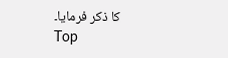کا ذکر فرمایا۔
Top